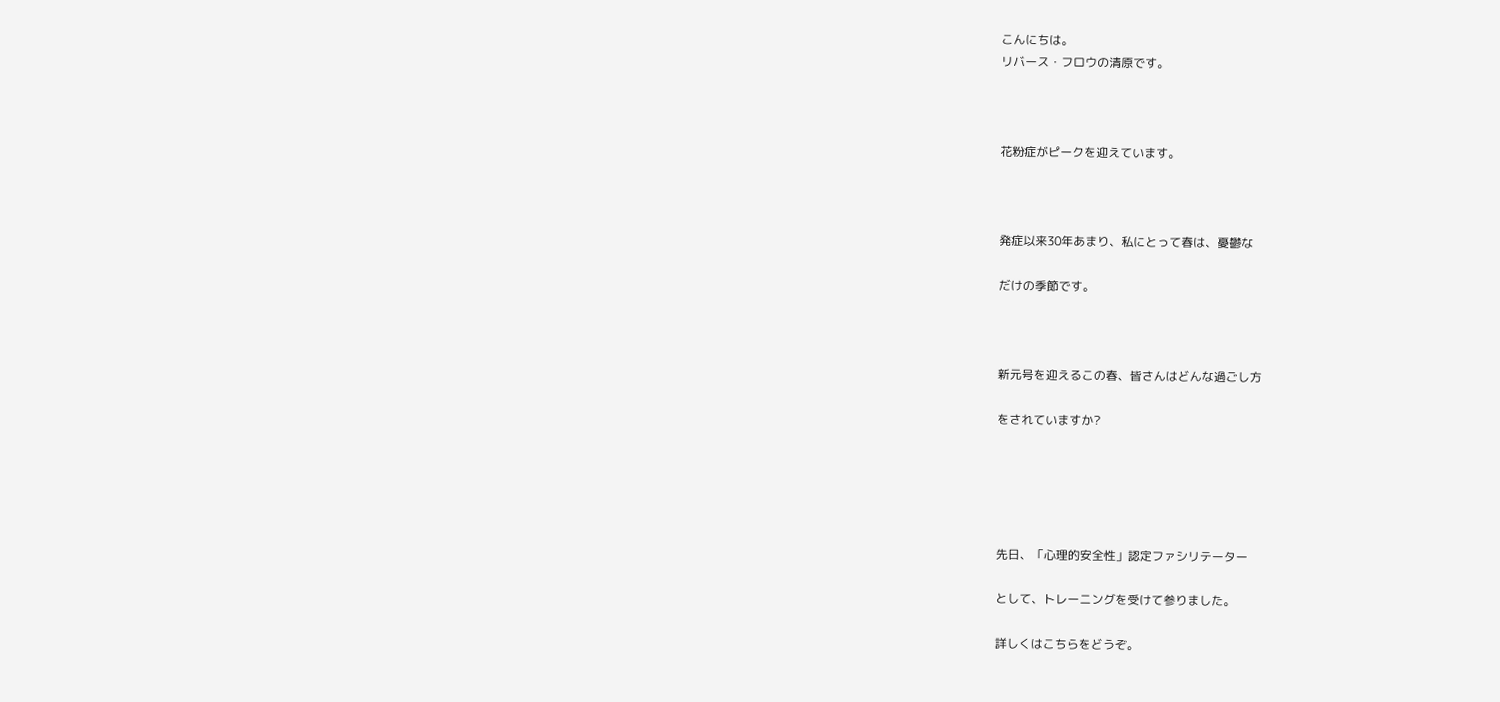こんにちは。
リバース・フロウの清原です。



花粉症がピークを迎えています。



発症以来30年あまり、私にとって春は、憂鬱な

だけの季節です。



新元号を迎えるこの春、皆さんはどんな過ごし方

をされていますか?





先日、「心理的安全性」認定ファシリテーター

として、トレーニングを受けて参りました。

詳しくはこちらをどうぞ。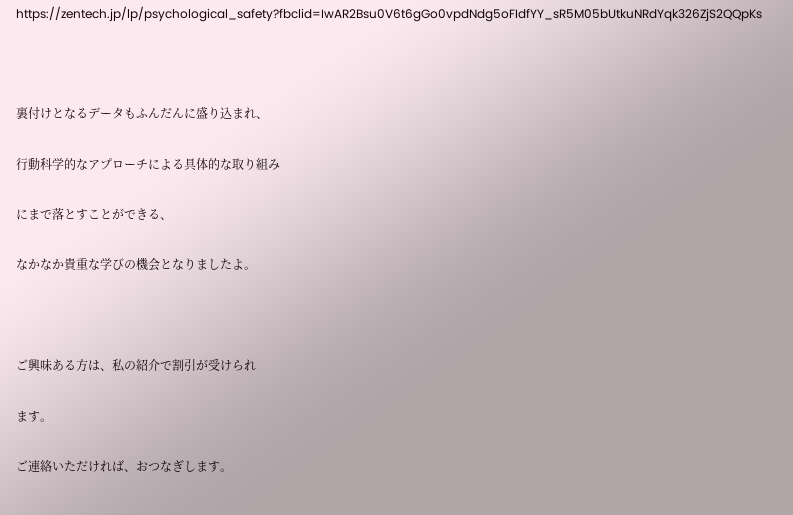https://zentech.jp/lp/psychological_safety?fbclid=IwAR2Bsu0V6t6gGo0vpdNdg5oFIdfYY_sR5M05bUtkuNRdYqk326ZjS2QQpKs



裏付けとなるデータもふんだんに盛り込まれ、

行動科学的なアプローチによる具体的な取り組み

にまで落とすことができる、

なかなか貴重な学びの機会となりましたよ。



ご興味ある方は、私の紹介で割引が受けられ

ます。

ご連絡いただければ、おつなぎします。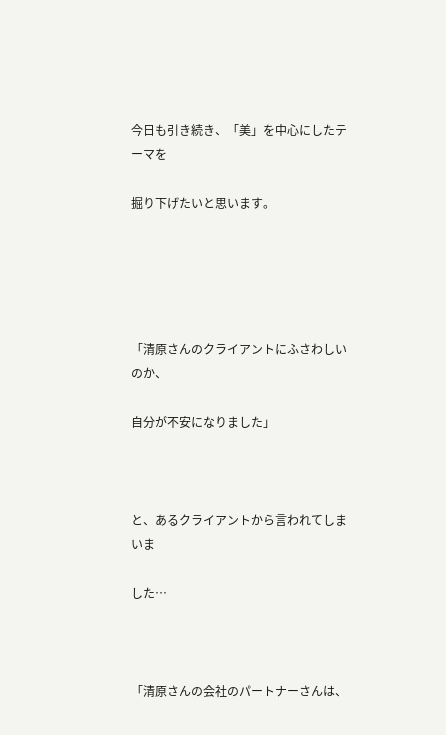今日も引き続き、「美」を中心にしたテーマを

掘り下げたいと思います。





「清原さんのクライアントにふさわしいのか、

自分が不安になりました」



と、あるクライアントから言われてしまいま

した…



「清原さんの会社のパートナーさんは、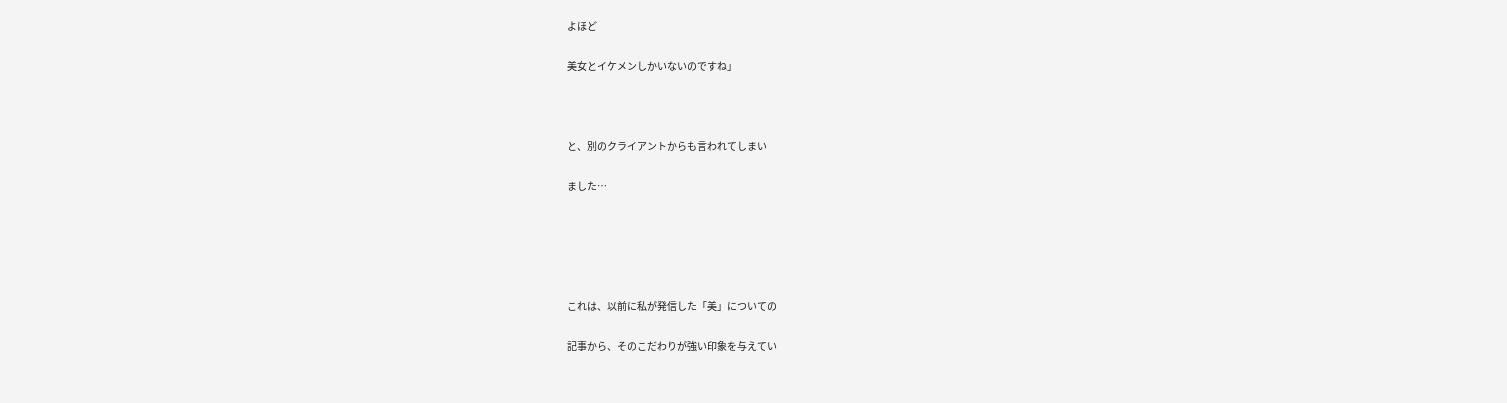よほど

美女とイケメンしかいないのですね」



と、別のクライアントからも言われてしまい

ました…





これは、以前に私が発信した「美」についての

記事から、そのこだわりが強い印象を与えてい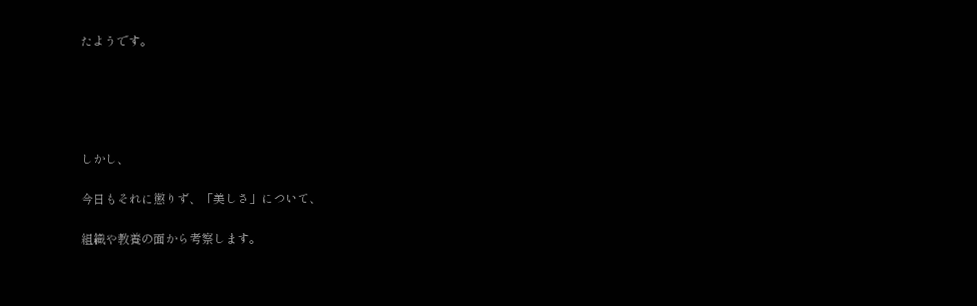たようです。





しかし、

今日もそれに懲りず、「美しさ」について、

組織や教養の面から考察します。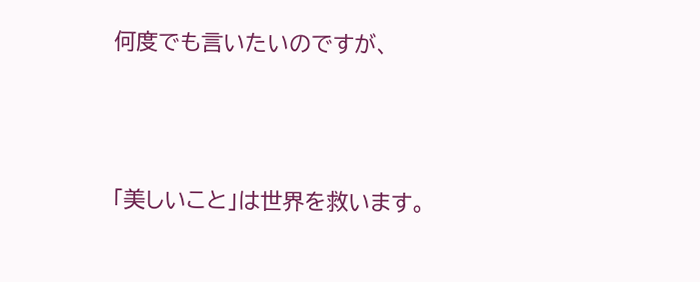何度でも言いたいのですが、



「美しいこと」は世界を救います。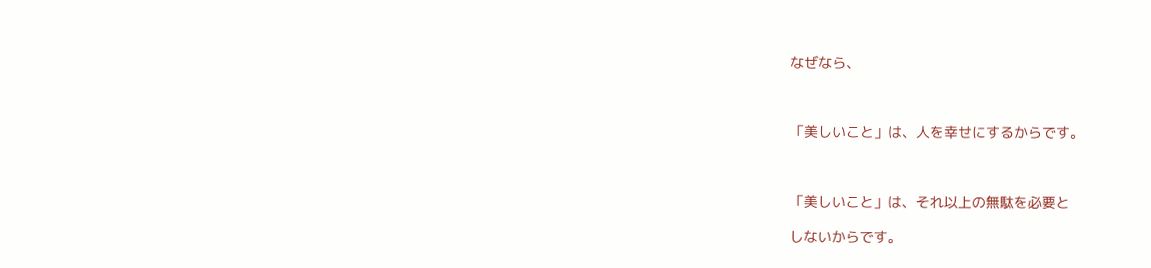なぜなら、



「美しいこと」は、人を幸せにするからです。



「美しいこと」は、それ以上の無駄を必要と

しないからです。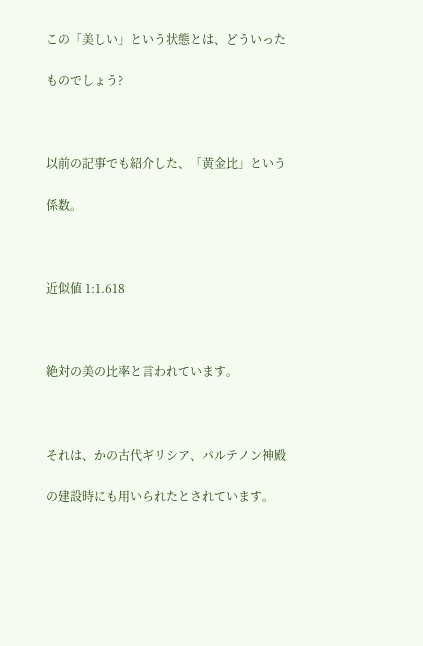この「美しい」という状態とは、どういった

ものでしょう?



以前の記事でも紹介した、「黄金比」という

係数。



近似値 1:1.618



絶対の美の比率と言われています。



それは、かの古代ギリシア、パルテノン神殿

の建設時にも用いられたとされています。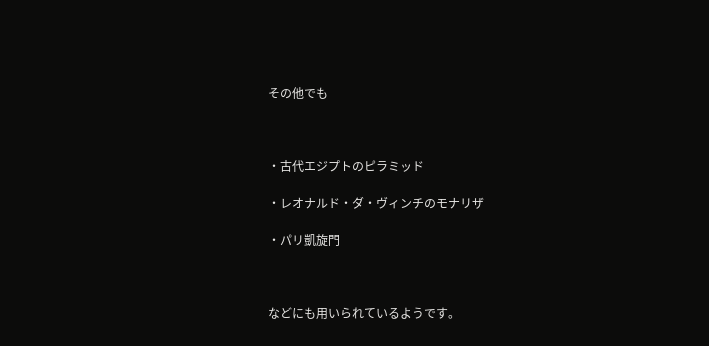その他でも



・古代エジプトのピラミッド

・レオナルド・ダ・ヴィンチのモナリザ

・パリ凱旋門



などにも用いられているようです。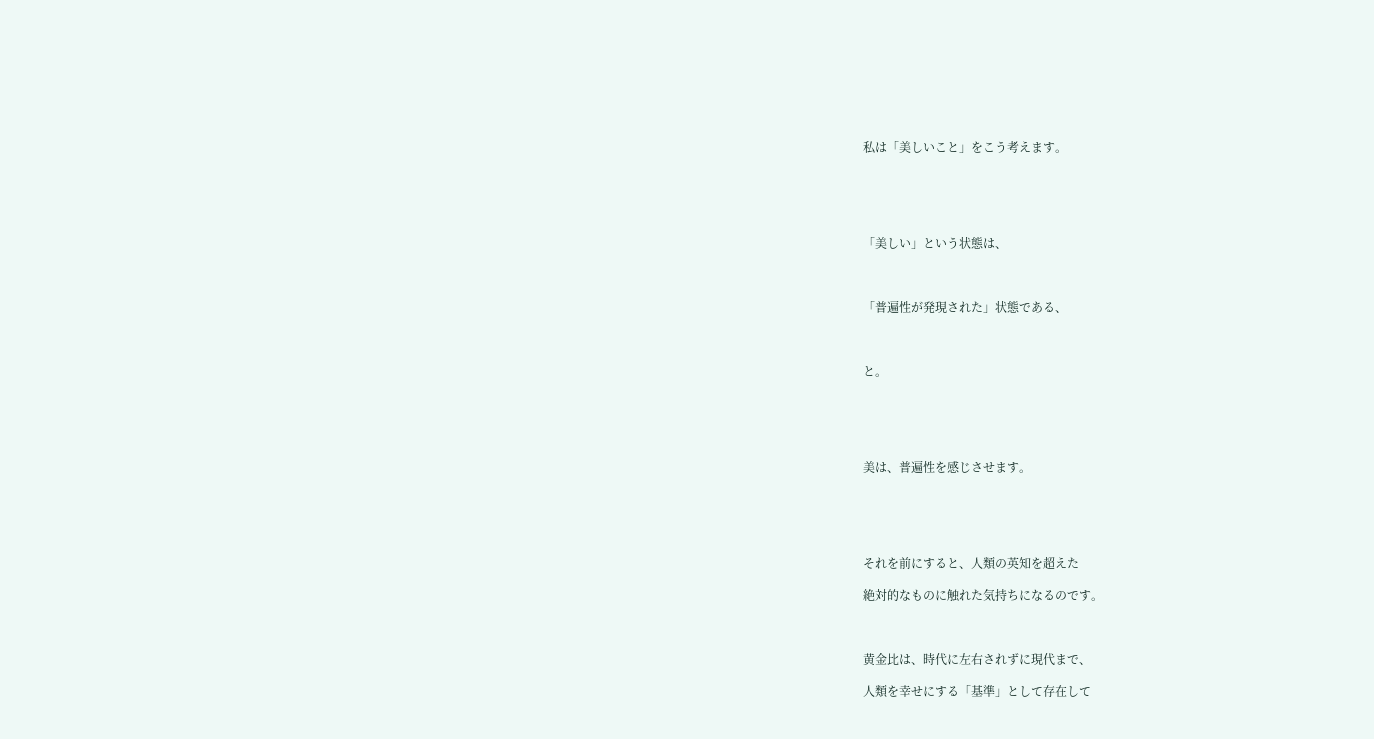私は「美しいこと」をこう考えます。





「美しい」という状態は、



「普遍性が発現された」状態である、



と。





美は、普遍性を感じさせます。





それを前にすると、人類の英知を超えた

絶対的なものに触れた気持ちになるのです。



黄金比は、時代に左右されずに現代まで、

人類を幸せにする「基準」として存在して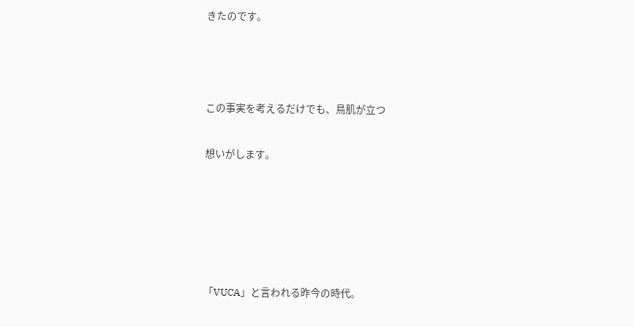きたのです。



この事実を考えるだけでも、鳥肌が立つ

想いがします。





「VUCA」と言われる昨今の時代。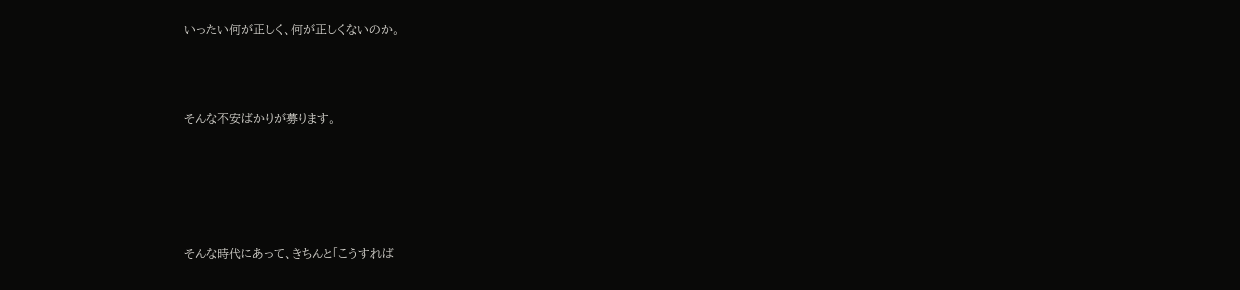いったい何が正しく、何が正しくないのか。



そんな不安ばかりが募ります。





そんな時代にあって、きちんと「こうすれば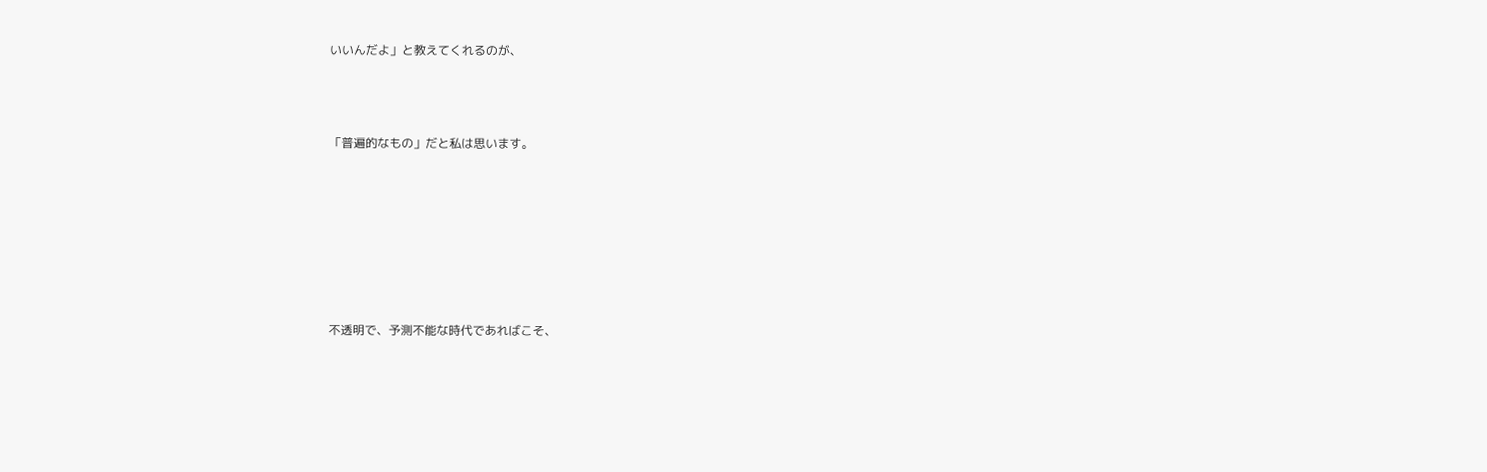いいんだよ」と教えてくれるのが、



「普遍的なもの」だと私は思います。







不透明で、予測不能な時代であればこそ、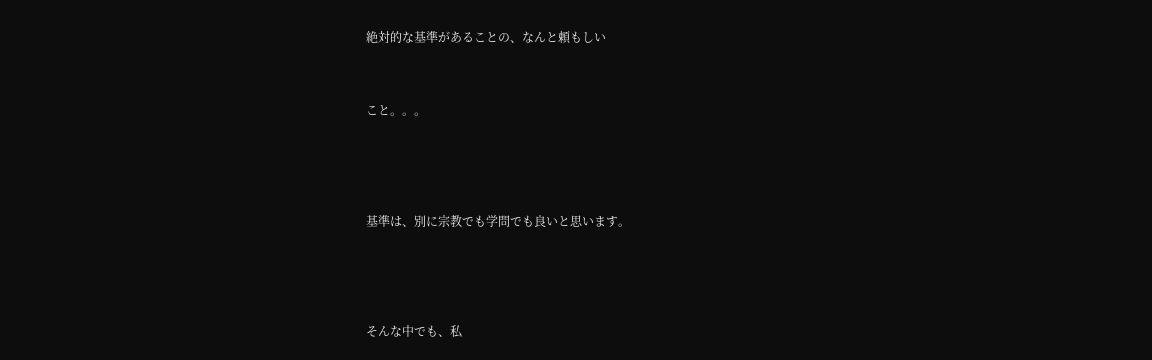絶対的な基準があることの、なんと頼もしい



こと。。。





基準は、別に宗教でも学問でも良いと思います。





そんな中でも、私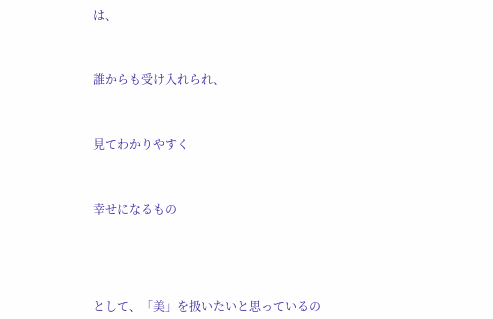は、



誰からも受け入れられ、



見てわかりやすく



幸せになるもの





として、「美」を扱いたいと思っているの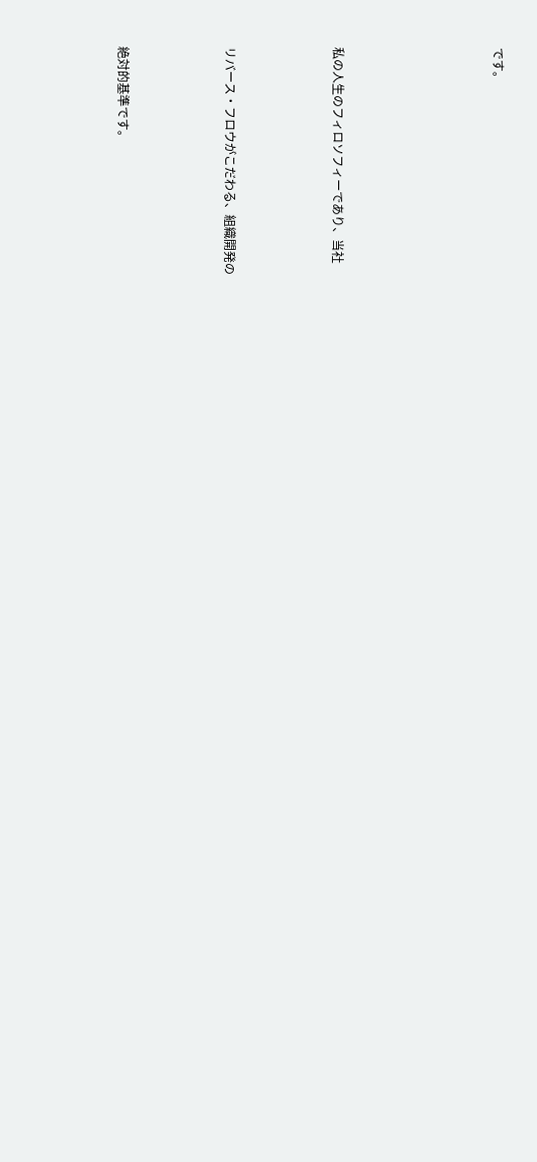です。





私の人生のフィロソフィーであり、当社



リバース・フロウがこだわる、組織開発の



絶対的基準です。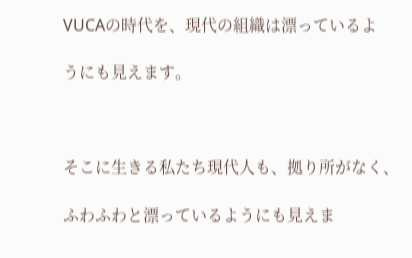VUCAの時代を、現代の組織は漂っているよ

うにも見えます。



そこに生きる私たち現代人も、拠り所がなく、

ふわふわと漂っているようにも見えま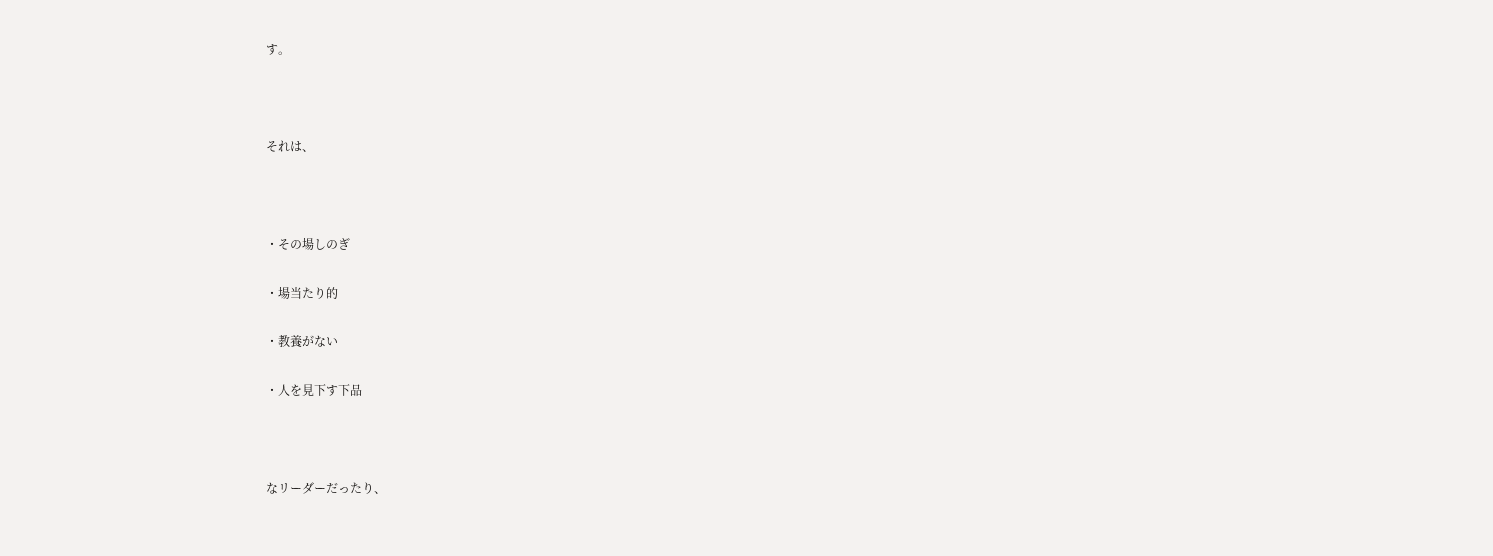す。



それは、



・その場しのぎ

・場当たり的

・教養がない

・人を見下す下品



なリーダーだったり、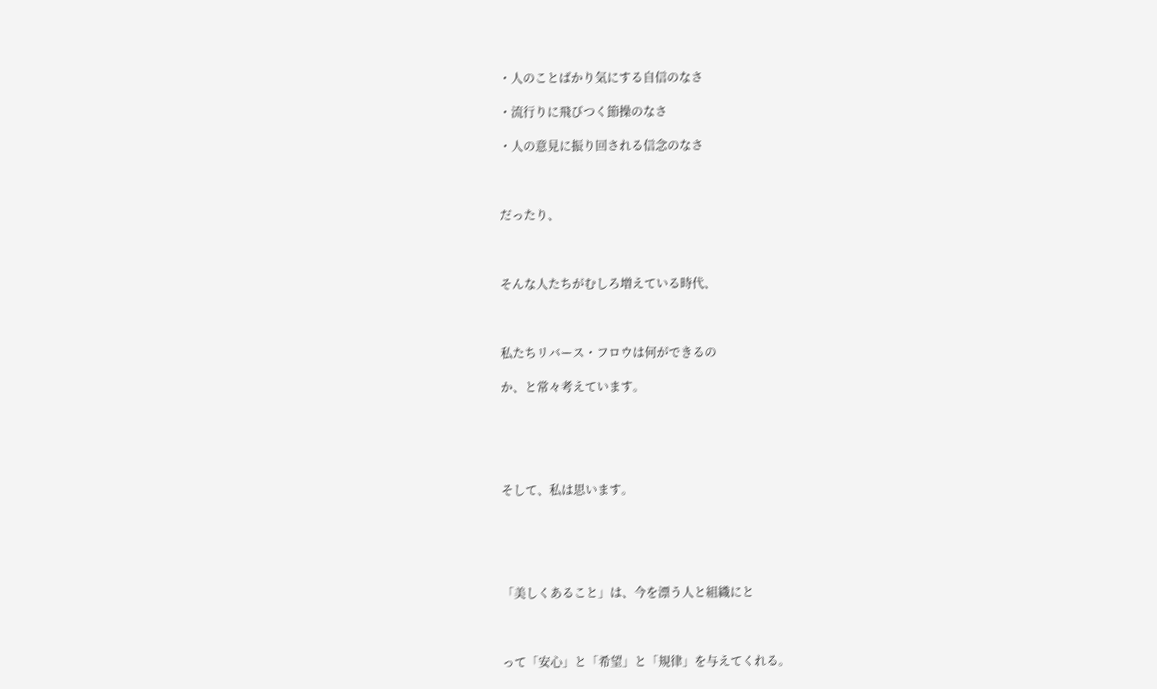・人のことばかり気にする自信のなさ

・流行りに飛びつく節操のなさ

・人の意見に振り回される信念のなさ



だったり、



そんな人たちがむしろ増えている時代、



私たちリバース・フロウは何ができるの

か、と常々考えています。





そして、私は思います。





「美しくあること」は、今を漂う人と組織にと



って「安心」と「希望」と「規律」を与えてくれる。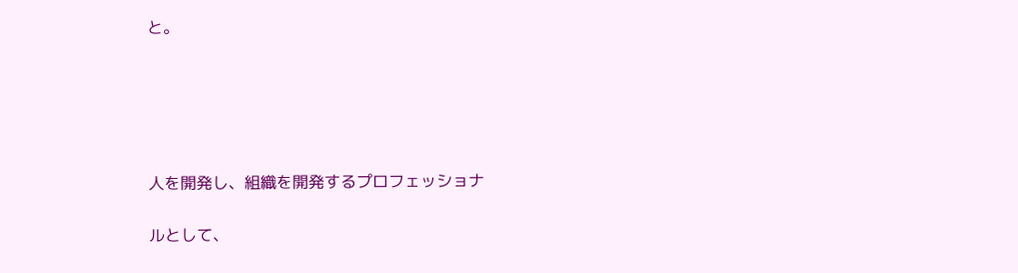と。





人を開発し、組織を開発するプロフェッショナ

ルとして、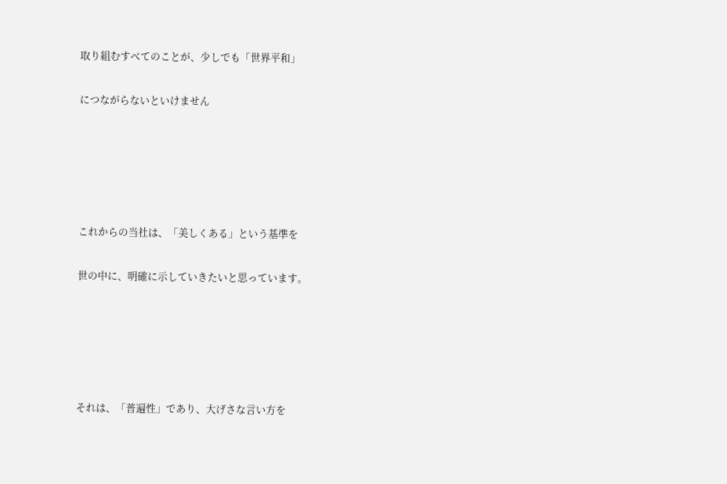取り組むすべてのことが、少しでも「世界平和」

につながらないといけません





これからの当社は、「美しくある」という基準を

世の中に、明確に示していきたいと思っています。





それは、「普遍性」であり、大げさな言い方を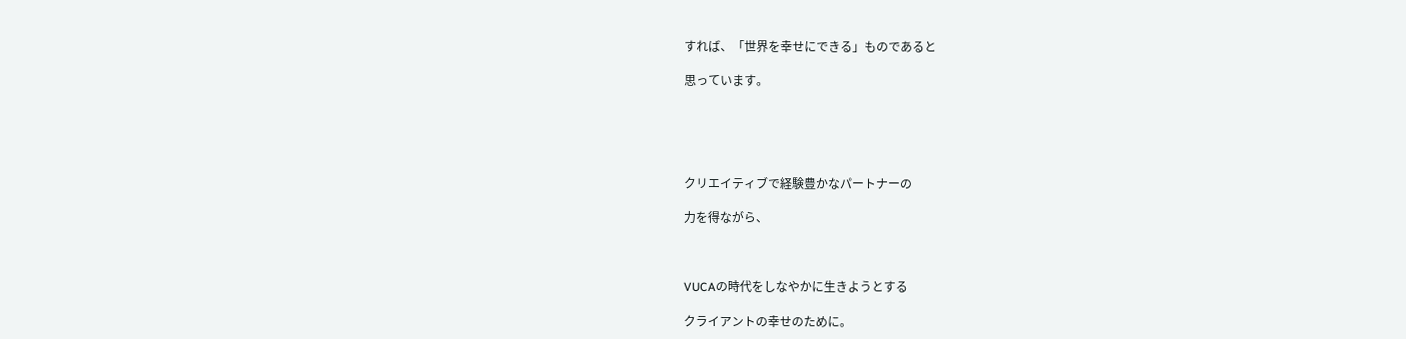すれば、「世界を幸せにできる」ものであると

思っています。





クリエイティブで経験豊かなパートナーの

力を得ながら、



VUCAの時代をしなやかに生きようとする

クライアントの幸せのために。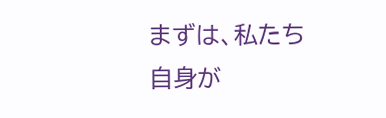まずは、私たち自身が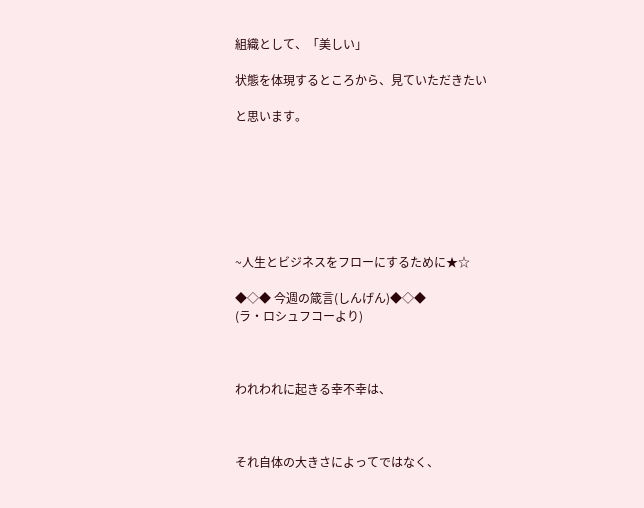組織として、「美しい」

状態を体現するところから、見ていただきたい

と思います。







~人生とビジネスをフローにするために★☆

◆◇◆ 今週の箴言(しんげん)◆◇◆
(ラ・ロシュフコーより)



われわれに起きる幸不幸は、



それ自体の大きさによってではなく、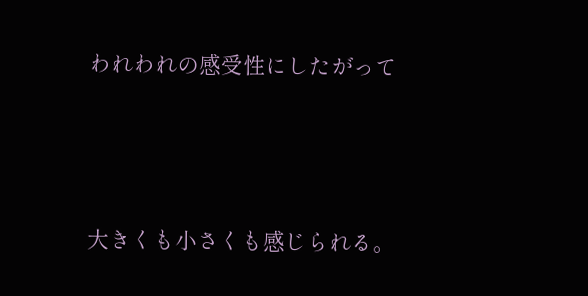われわれの感受性にしたがって



大きくも小さくも感じられる。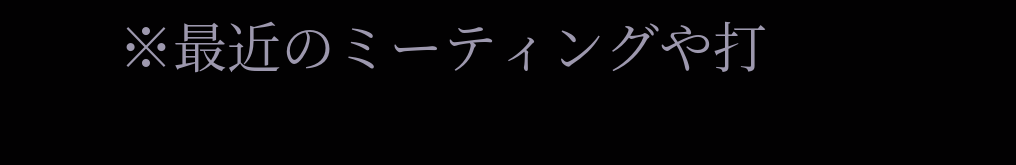※最近のミーティングや打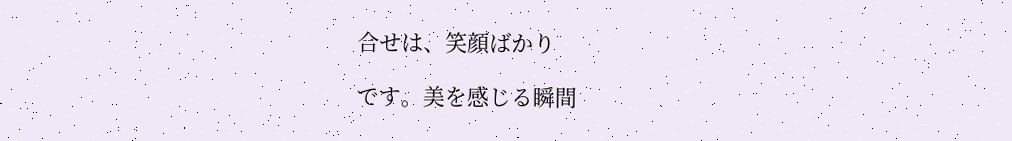合せは、笑顔ばかり

です。美を感じる瞬間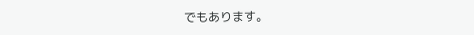でもあります。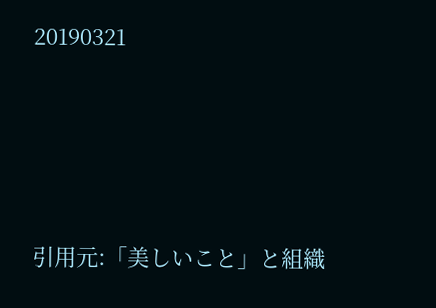20190321




引用元:「美しいこと」と組織